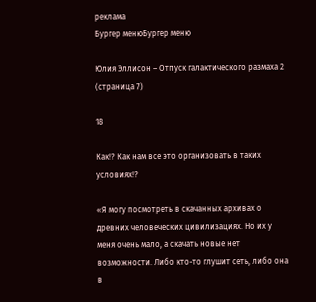реклама
Бургер менюБургер меню

Юлия Эллисон – Отпуск галактического размаха 2 (страница 7)

18

Как!? Как нам все это организовать в таких условиях!?

«Я могу посмотреть в скачанных архивах о древних человеческих цивилизациях. Но их у меня очень мало, а скачать новые нет возможности. Либо кто-то глушит сеть, либо она в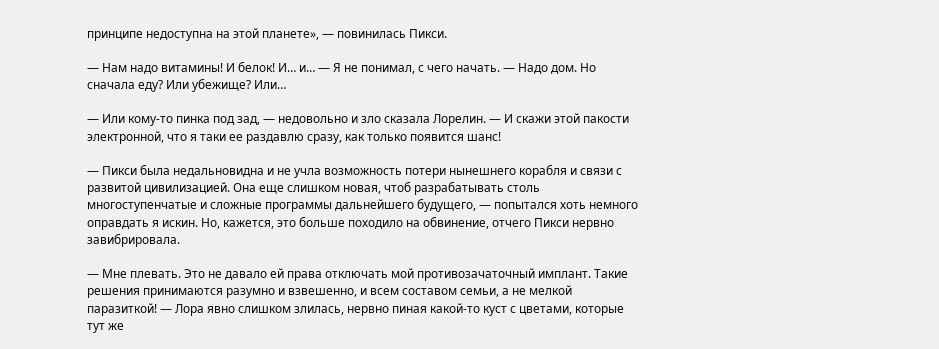принципе недоступна на этой планете», — повинилась Пикси.

— Нам надо витамины! И белок! И… и… — Я не понимал, с чего начать. — Надо дом. Но сначала еду? Или убежище? Или…

— Или кому-то пинка под зад, — недовольно и зло сказала Лорелин. — И скажи этой пакости электронной, что я таки ее раздавлю сразу, как только появится шанс!

— Пикси была недальновидна и не учла возможность потери нынешнего корабля и связи с развитой цивилизацией. Она еще слишком новая, чтоб разрабатывать столь многоступенчатые и сложные программы дальнейшего будущего, — попытался хоть немного оправдать я искин. Но, кажется, это больше походило на обвинение, отчего Пикси нервно завибрировала.

— Мне плевать. Это не давало ей права отключать мой противозачаточный имплант. Такие решения принимаются разумно и взвешенно, и всем составом семьи, а не мелкой паразиткой! — Лора явно слишком злилась, нервно пиная какой-то куст с цветами, которые тут же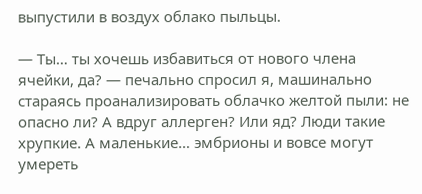выпустили в воздух облако пыльцы.

— Ты… ты хочешь избавиться от нового члена ячейки, да? — печально спросил я, машинально стараясь проанализировать облачко желтой пыли: не опасно ли? А вдруг аллерген? Или яд? Люди такие хрупкие. А маленькие… эмбрионы и вовсе могут умереть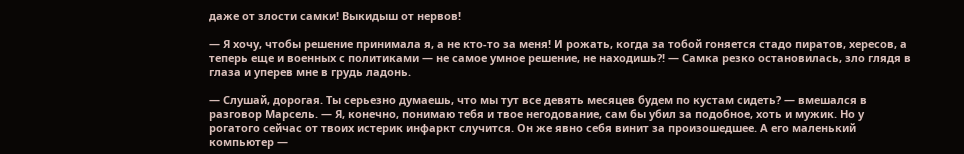даже от злости самки! Выкидыш от нервов!

— Я хочу, чтобы решение принимала я, а не кто-то за меня! И рожать, когда за тобой гоняется стадо пиратов, хересов, а теперь еще и военных с политиками — не самое умное решение, не находишь?! — Самка резко остановилась, зло глядя в глаза и уперев мне в грудь ладонь.

— Слушай, дорогая. Ты серьезно думаешь, что мы тут все девять месяцев будем по кустам сидеть? — вмешался в разговор Марсель. — Я, конечно, понимаю тебя и твое негодование, сам бы убил за подобное, хоть и мужик. Но у рогатого сейчас от твоих истерик инфаркт случится. Он же явно себя винит за произошедшее. А его маленький компьютер —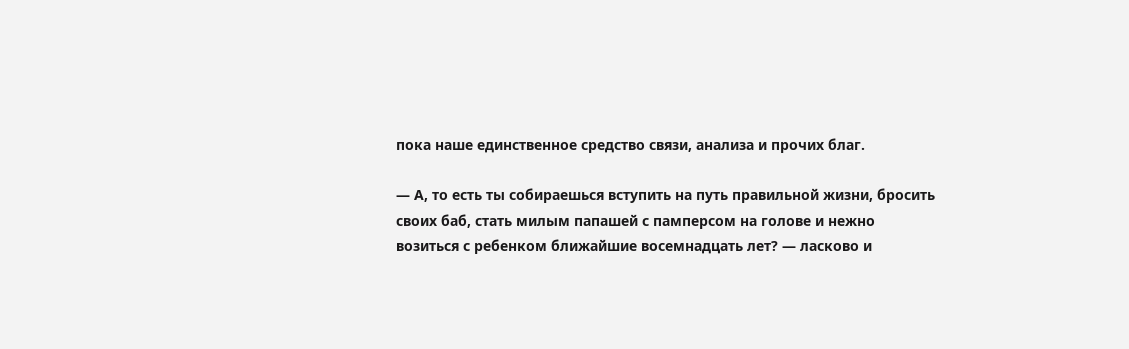пока наше единственное средство связи, анализа и прочих благ.

— А, то есть ты собираешься вступить на путь правильной жизни, бросить своих баб, стать милым папашей с памперсом на голове и нежно возиться с ребенком ближайшие восемнадцать лет? — ласково и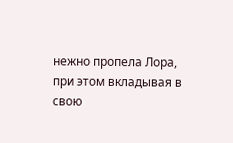нежно пропела Лора, при этом вкладывая в свою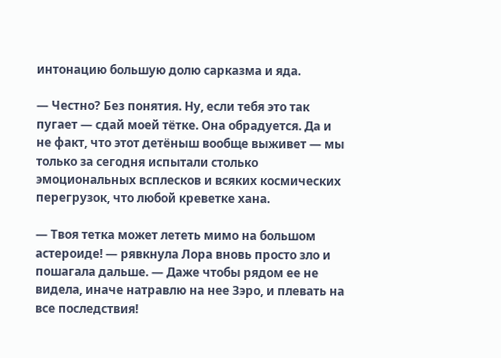интонацию большую долю сарказма и яда.

— Честно? Без понятия. Ну, если тебя это так пугает — сдай моей тётке. Она обрадуется. Да и не факт, что этот детёныш вообще выживет — мы только за сегодня испытали столько эмоциональных всплесков и всяких космических перегрузок, что любой креветке хана.

— Твоя тетка может лететь мимо на большом астероиде! — рявкнула Лора вновь просто зло и пошагала дальше. — Даже чтобы рядом ее не видела, иначе натравлю на нее Зэро, и плевать на все последствия!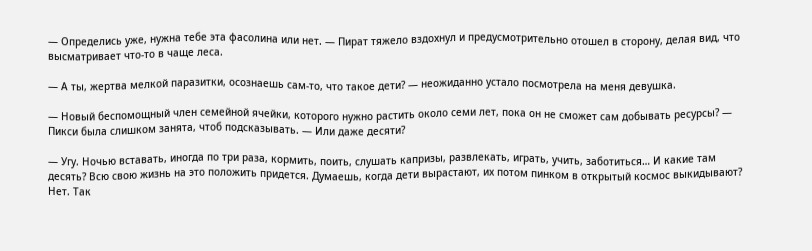— Определись уже, нужна тебе эта фасолина или нет. — Пират тяжело вздохнул и предусмотрительно отошел в сторону, делая вид, что высматривает что-то в чаще леса.

— А ты, жертва мелкой паразитки, осознаешь сам-то, что такое дети? — неожиданно устало посмотрела на меня девушка.

— Новый беспомощный член семейной ячейки, которого нужно растить около семи лет, пока он не сможет сам добывать ресурсы? — Пикси была слишком занята, чтоб подсказывать. — Или даже десяти?

— Угу. Ночью вставать, иногда по три раза, кормить, поить, слушать капризы, развлекать, играть, учить, заботиться… И какие там десять? Всю свою жизнь на это положить придется. Думаешь, когда дети вырастают, их потом пинком в открытый космос выкидывают? Нет. Так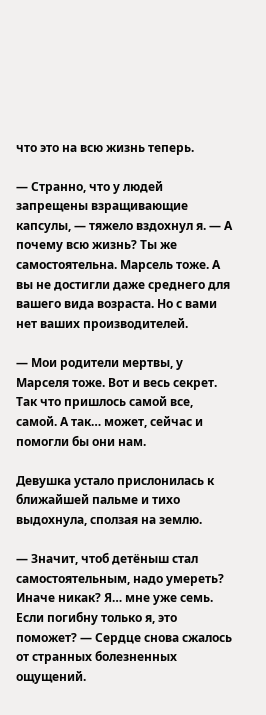что это на всю жизнь теперь.

— Странно, что у людей запрещены взращивающие капсулы, — тяжело вздохнул я. — А почему всю жизнь? Ты же самостоятельна. Марсель тоже. А вы не достигли даже среднего для вашего вида возраста. Но с вами нет ваших производителей.

— Мои родители мертвы, у Марселя тоже. Вот и весь секрет. Так что пришлось самой все, самой. А так… может, сейчас и помогли бы они нам.

Девушка устало прислонилась к ближайшей пальме и тихо выдохнула, сползая на землю.

— Значит, чтоб детёныш стал самостоятельным, надо умереть? Иначе никак? Я… мне уже семь. Если погибну только я, это поможет? — Сердце снова сжалось от странных болезненных ощущений.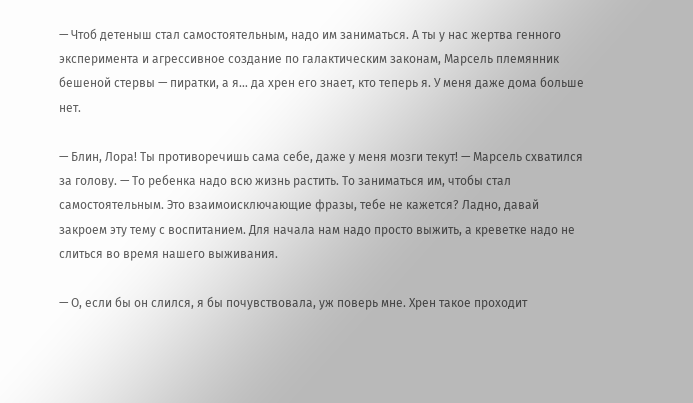— Чтоб детеныш стал самостоятельным, надо им заниматься. А ты у нас жертва генного эксперимента и агрессивное создание по галактическим законам, Марсель племянник бешеной стервы — пиратки, а я… да хрен его знает, кто теперь я. У меня даже дома больше нет.

— Блин, Лора! Ты противоречишь сама себе, даже у меня мозги текут! — Марсель схватился за голову. — То ребенка надо всю жизнь растить. То заниматься им, чтобы стал самостоятельным. Это взаимоисключающие фразы, тебе не кажется? Ладно, давай закроем эту тему с воспитанием. Для начала нам надо просто выжить, а креветке надо не слиться во время нашего выживания.

— О, если бы он слился, я бы почувствовала, уж поверь мне. Хрен такое проходит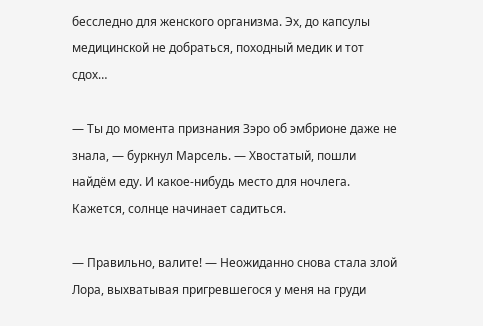бесследно для женского организма. Эх, до капсулы медицинской не добраться, походный медик и тот сдох…

— Ты до момента признания Зэро об эмбрионе даже не знала, — буркнул Марсель. — Хвостатый, пошли найдём еду. И какое-нибудь место для ночлега. Кажется, солнце начинает садиться.

— Правильно, валите! — Неожиданно снова стала злой Лора, выхватывая пригревшегося у меня на груди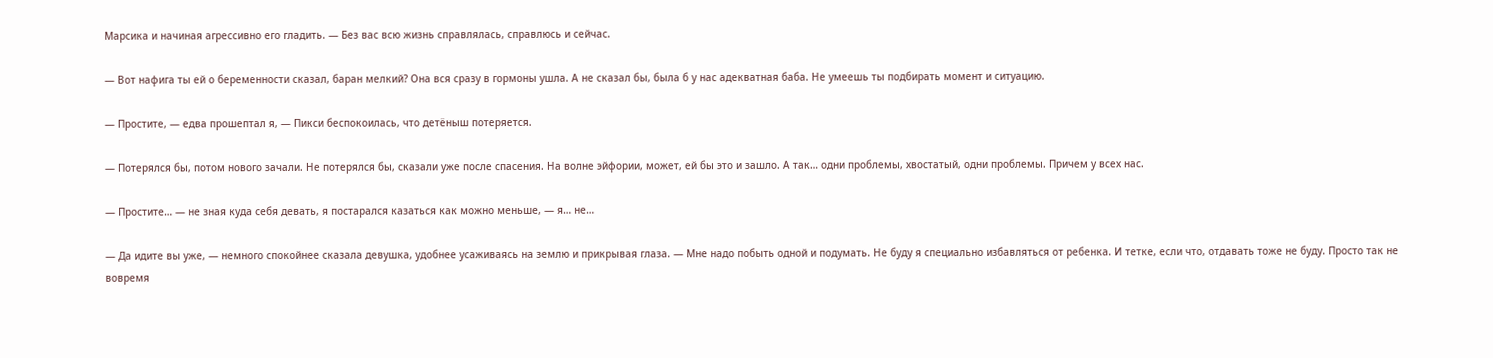Марсика и начиная агрессивно его гладить. — Без вас всю жизнь справлялась, справлюсь и сейчас.

— Вот нафига ты ей о беременности сказал, баран мелкий? Она вся сразу в гормоны ушла. А не сказал бы, была б у нас адекватная баба. Не умеешь ты подбирать момент и ситуацию.

— Простите, — едва прошептал я, — Пикси беспокоилась, что детёныш потеряется.

— Потерялся бы, потом нового зачали. Не потерялся бы, сказали уже после спасения. На волне эйфории, может, ей бы это и зашло. А так… одни проблемы, хвостатый, одни проблемы. Причем у всех нас.

— Простите… — не зная куда себя девать, я постарался казаться как можно меньше, — я… не…

— Да идите вы уже, — немного спокойнее сказала девушка, удобнее усаживаясь на землю и прикрывая глаза. — Мне надо побыть одной и подумать. Не буду я специально избавляться от ребенка. И тетке, если что, отдавать тоже не буду. Просто так не вовремя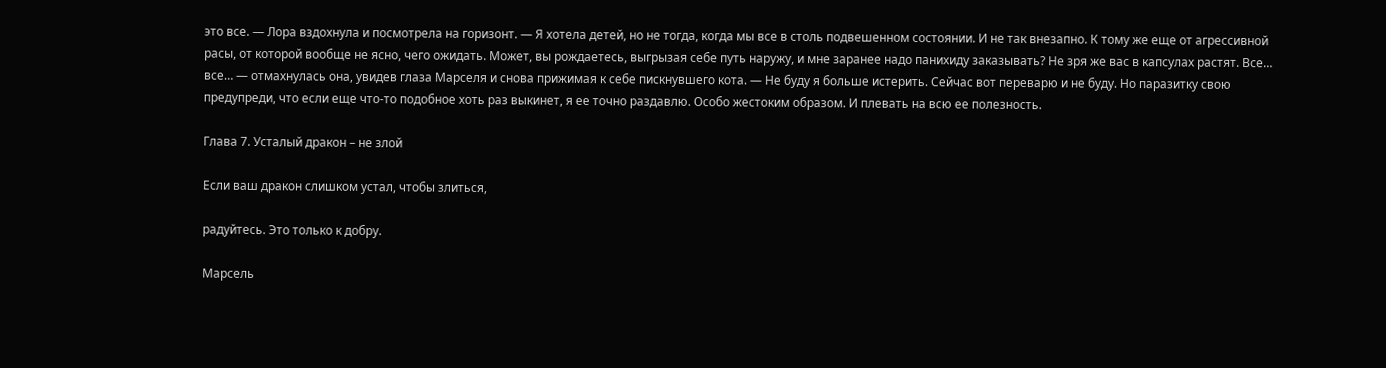это все. — Лора вздохнула и посмотрела на горизонт. — Я хотела детей, но не тогда, когда мы все в столь подвешенном состоянии. И не так внезапно. К тому же еще от агрессивной расы, от которой вообще не ясно, чего ожидать. Может, вы рождаетесь, выгрызая себе путь наружу, и мне заранее надо панихиду заказывать? Не зря же вас в капсулах растят. Все… все… — отмахнулась она, увидев глаза Марселя и снова прижимая к себе пискнувшего кота. — Не буду я больше истерить. Сейчас вот переварю и не буду. Но паразитку свою предупреди, что если еще что-то подобное хоть раз выкинет, я ее точно раздавлю. Особо жестоким образом. И плевать на всю ее полезность.

Глава 7. Усталый дракон – не злой

Если ваш дракон слишком устал, чтобы злиться,

радуйтесь. Это только к добру.

Марсель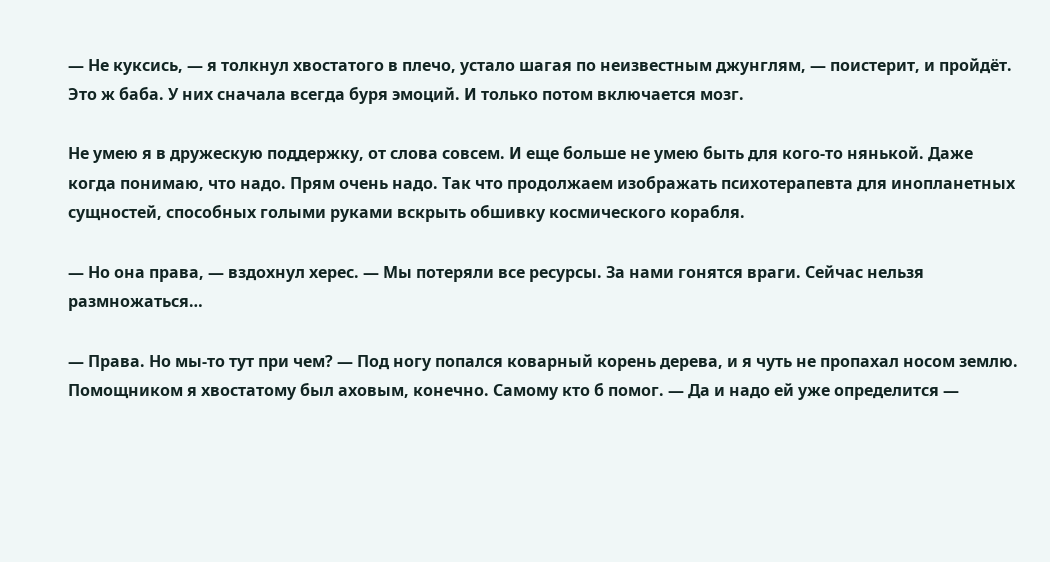— Не куксись, — я толкнул хвостатого в плечо, устало шагая по неизвестным джунглям, — поистерит, и пройдёт. Это ж баба. У них сначала всегда буря эмоций. И только потом включается мозг.

Не умею я в дружескую поддержку, от слова совсем. И еще больше не умею быть для кого-то нянькой. Даже когда понимаю, что надо. Прям очень надо. Так что продолжаем изображать психотерапевта для инопланетных сущностей, способных голыми руками вскрыть обшивку космического корабля.

— Но она права, — вздохнул херес. — Мы потеряли все ресурсы. За нами гонятся враги. Сейчас нельзя размножаться…

— Права. Но мы-то тут при чем? — Под ногу попался коварный корень дерева, и я чуть не пропахал носом землю. Помощником я хвостатому был аховым, конечно. Самому кто б помог. — Да и надо ей уже определится —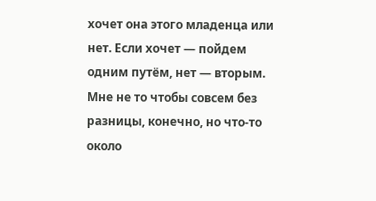хочет она этого младенца или нет. Если хочет — пойдем одним путём, нет — вторым. Мне не то чтобы совсем без разницы, конечно, но что-то около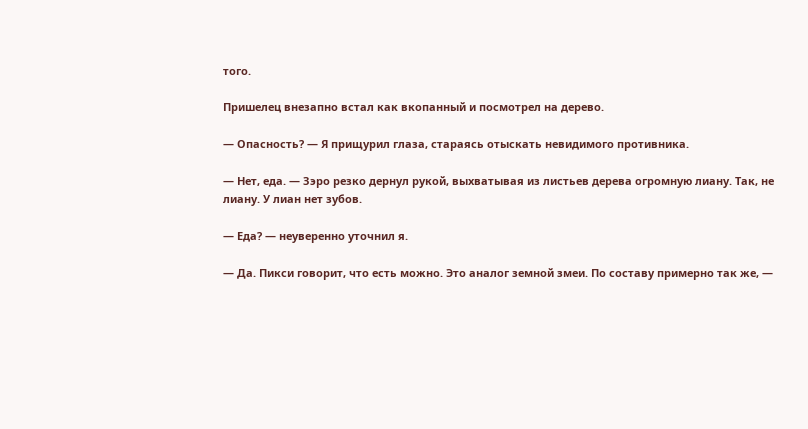того.

Пришелец внезапно встал как вкопанный и посмотрел на дерево.

— Опасность? — Я прищурил глаза, стараясь отыскать невидимого противника.

— Нет, еда. — Зэро резко дернул рукой, выхватывая из листьев дерева огромную лиану. Так, не лиану. У лиан нет зубов.

— Еда? — неуверенно уточнил я.

— Да. Пикси говорит, что есть можно. Это аналог земной змеи. По составу примерно так же, —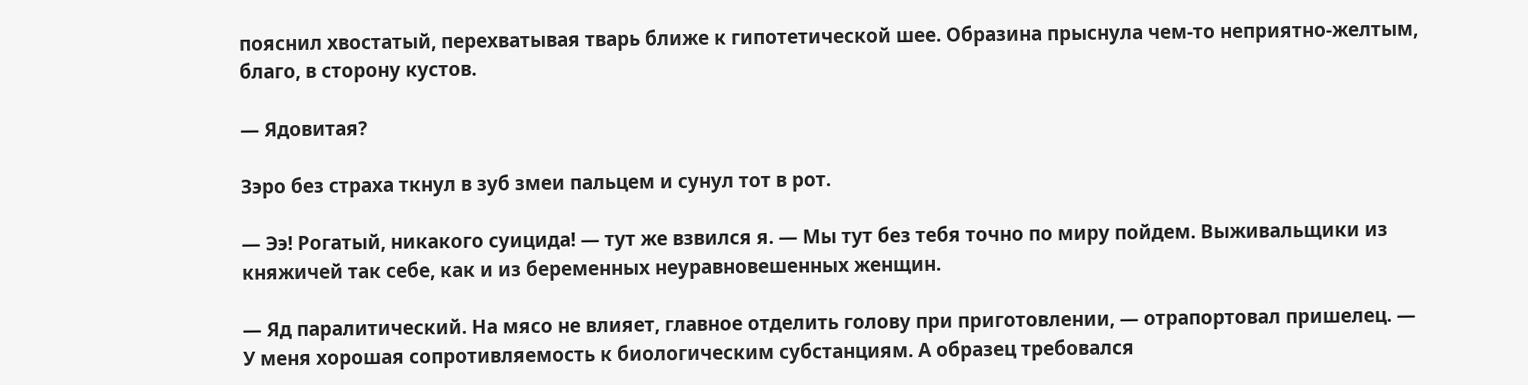пояснил хвостатый, перехватывая тварь ближе к гипотетической шее. Образина прыснула чем-то неприятно-желтым, благо, в сторону кустов.

— Ядовитая?

Зэро без страха ткнул в зуб змеи пальцем и сунул тот в рот.

— Ээ! Рогатый, никакого суицида! — тут же взвился я. — Мы тут без тебя точно по миру пойдем. Выживальщики из княжичей так себе, как и из беременных неуравновешенных женщин.

— Яд паралитический. На мясо не влияет, главное отделить голову при приготовлении, — отрапортовал пришелец. — У меня хорошая сопротивляемость к биологическим субстанциям. А образец требовался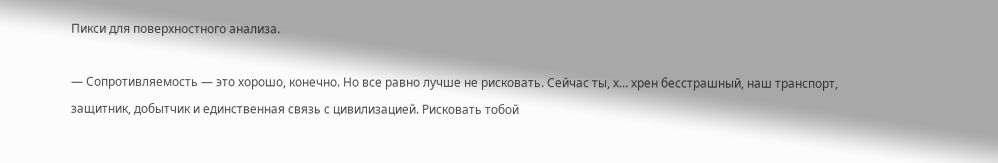Пикси для поверхностного анализа.

— Сопротивляемость — это хорошо, конечно. Но все равно лучше не рисковать. Сейчас ты, х… хрен бесстрашный, наш транспорт, защитник, добытчик и единственная связь с цивилизацией. Рисковать тобой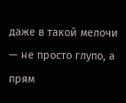даже в такой мелочи — не просто глупо, а прям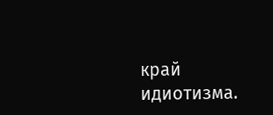край идиотизма.